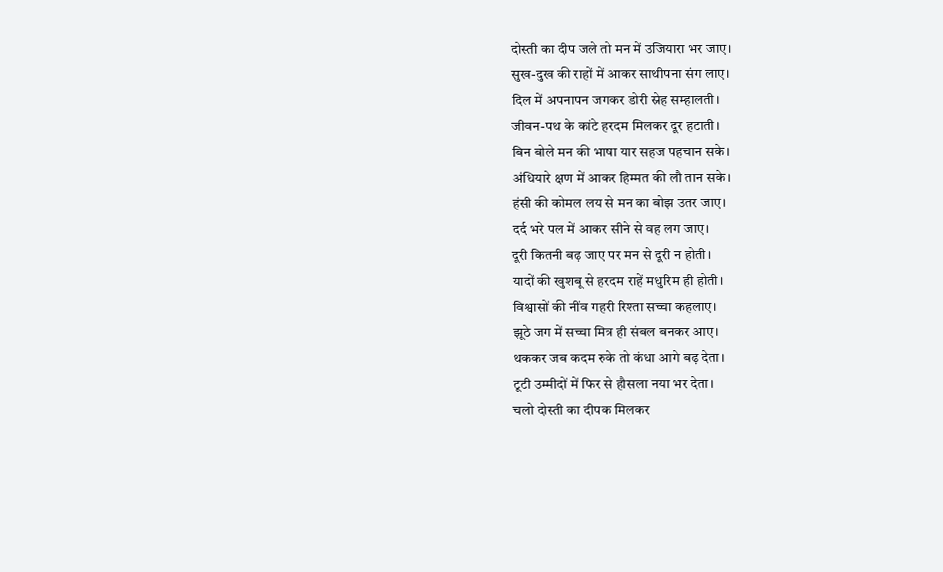दोस्ती का दीप जले तो मन में उजियारा भर जाए।
सुख-दुख की राहों में आकर साथीपना संग लाए।
दिल में अपनापन जगकर डोरी स्नेह सम्हालती।
जीवन-पथ के कांटे हरदम मिलकर दूर हटाती।
बिन बोले मन की भाषा यार सहज पहचान सके।
अंधियारे क्षण में आकर हिम्मत की लौ तान सके।
हंसी की कोमल लय से मन का बोझ उतर जाए।
दर्द भरे पल में आकर सीने से वह लग जाए।
दूरी कितनी बढ़ जाए पर मन से दूरी न होती।
यादों की खुशबू से हरदम राहें मधुरिम ही होती।
विश्वासों की नींव गहरी रिश्ता सच्चा कहलाए।
झूठे जग में सच्चा मित्र ही संबल बनकर आए।
थककर जब कदम रुके तो कंधा आगे बढ़ देता।
टूटी उम्मीदों में फिर से हौसला नया भर देता।
चलो दोस्ती का दीपक मिलकर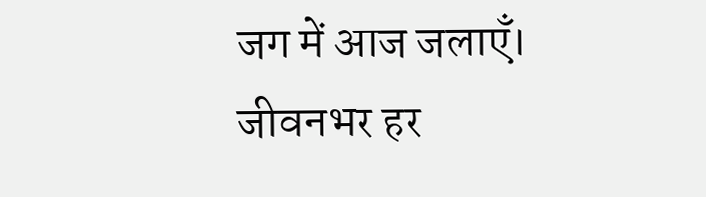जग में आज जलाएँ।
जीवनभर हर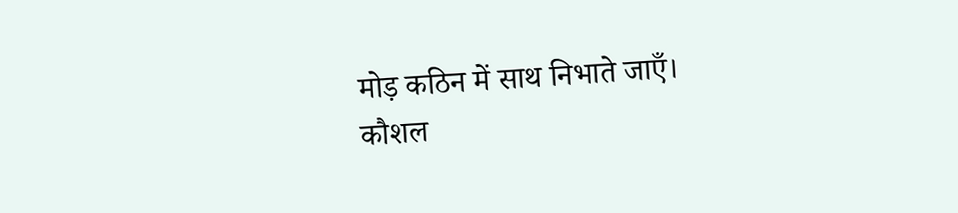मोड़ कठिन में साथ निभाते जाएँ।
कौशल